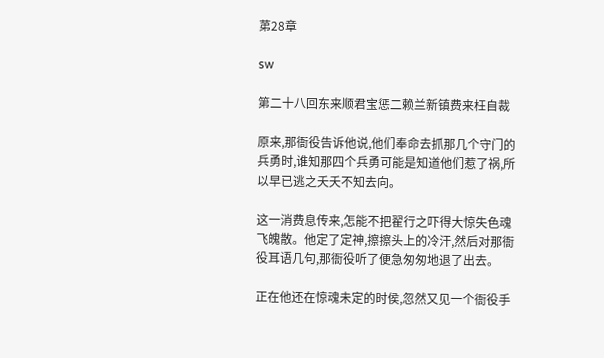苐28章

sw

第二十八回东来顺君宝惩二赖兰新镇费来枉自裁

原来,那衙役告诉他说,他们奉命去抓那几个守门的兵勇时,谁知那四个兵勇可能是知道他们惹了祸,所以早已逃之夭夭不知去向。

这一消费息传来,怎能不把翟行之吓得大惊失色魂飞魄散。他定了定神,擦擦头上的冷汗,然后对那衙役耳语几句,那衙役听了便急匆匆地退了出去。

正在他还在惊魂未定的时侯,忽然又见一个衙役手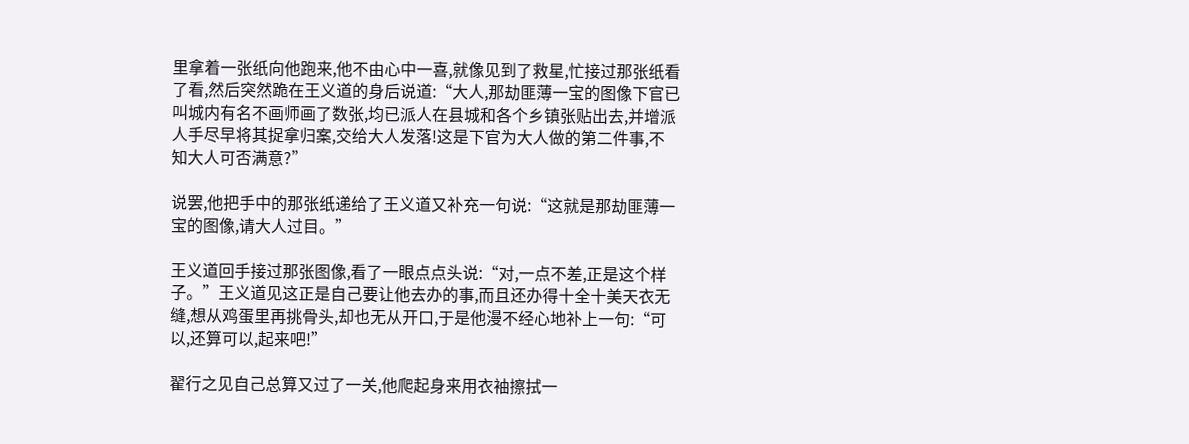里拿着一张纸向他跑来,他不由心中一喜,就像见到了救星,忙接过那张纸看了看,然后突然跪在王义道的身后说道:“大人,那劫匪薄一宝的图像下官已叫城内有名不画师画了数张,均已派人在县城和各个乡镇张贴出去,并增派人手尽早将其捉拿归案,交给大人发落!这是下官为大人做的第二件事,不知大人可否满意?”

说罢,他把手中的那张纸递给了王义道又补充一句说:“这就是那劫匪薄一宝的图像,请大人过目。”

王义道回手接过那张图像,看了一眼点点头说:“对,一点不差,正是这个样子。”王义道见这正是自己要让他去办的事,而且还办得十全十美天衣无缝,想从鸡蛋里再挑骨头,却也无从开口,于是他漫不经心地补上一句:“可以,还算可以,起来吧!”

翟行之见自己总算又过了一关,他爬起身来用衣袖擦拭一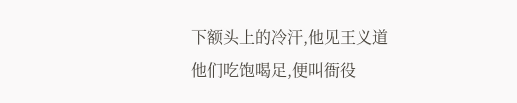下额头上的冷汗,他见王义道他们吃饱喝足,便叫衙役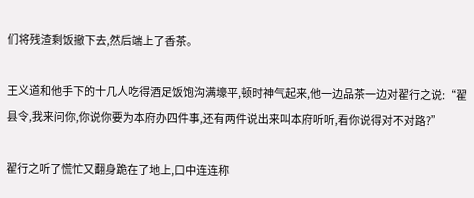们将残渣剩饭撤下去,然后端上了香茶。

王义道和他手下的十几人吃得酒足饭饱沟满壕平,顿时神气起来,他一边品茶一边对翟行之说:“翟县令,我来问你,你说你要为本府办四件事,还有两件说出来叫本府听听,看你说得对不对路?”

翟行之听了慌忙又翻身跪在了地上,口中连连称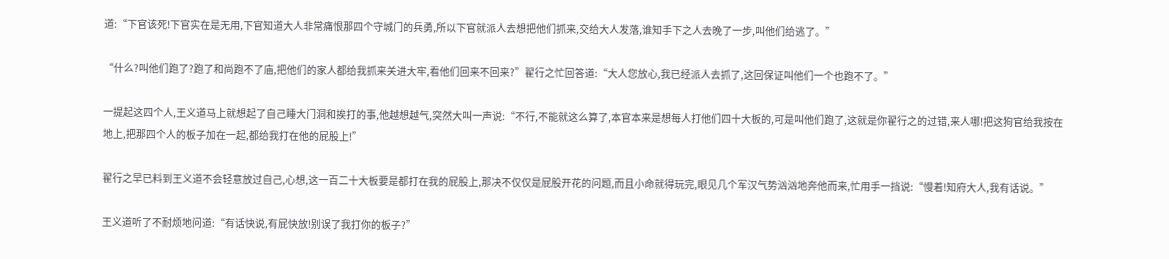道:“下官该死!下官实在是无用,下官知道大人非常痛恨那四个守城门的兵勇,所以下官就派人去想把他们抓来,交给大人发落,谁知手下之人去晚了一步,叫他们给逃了。”

“什么?叫他们跑了?跑了和尚跑不了庙,把他们的家人都给我抓来关进大牢,看他们回来不回来?”翟行之忙回答道:“大人您放心,我已经派人去抓了,这回保证叫他们一个也跑不了。”

一提起这四个人,王义道马上就想起了自己睡大门洞和挨打的事,他越想越气,突然大叫一声说:“不行,不能就这么算了,本官本来是想每人打他们四十大板的,可是叫他们跑了,这就是你翟行之的过错,来人哪!把这狗官给我按在地上,把那四个人的板子加在一起,都给我打在他的屁股上!”

翟行之早已料到王义道不会轻意放过自己,心想,这一百二十大板要是都打在我的屁股上,那决不仅仅是屁股开花的问题,而且小命就得玩完,眼见几个军汉气势汹汹地奔他而来,忙用手一挡说:“慢着!知府大人,我有话说。”

王义道听了不耐烦地问道:“有话快说,有屁快放!别误了我打你的板子?”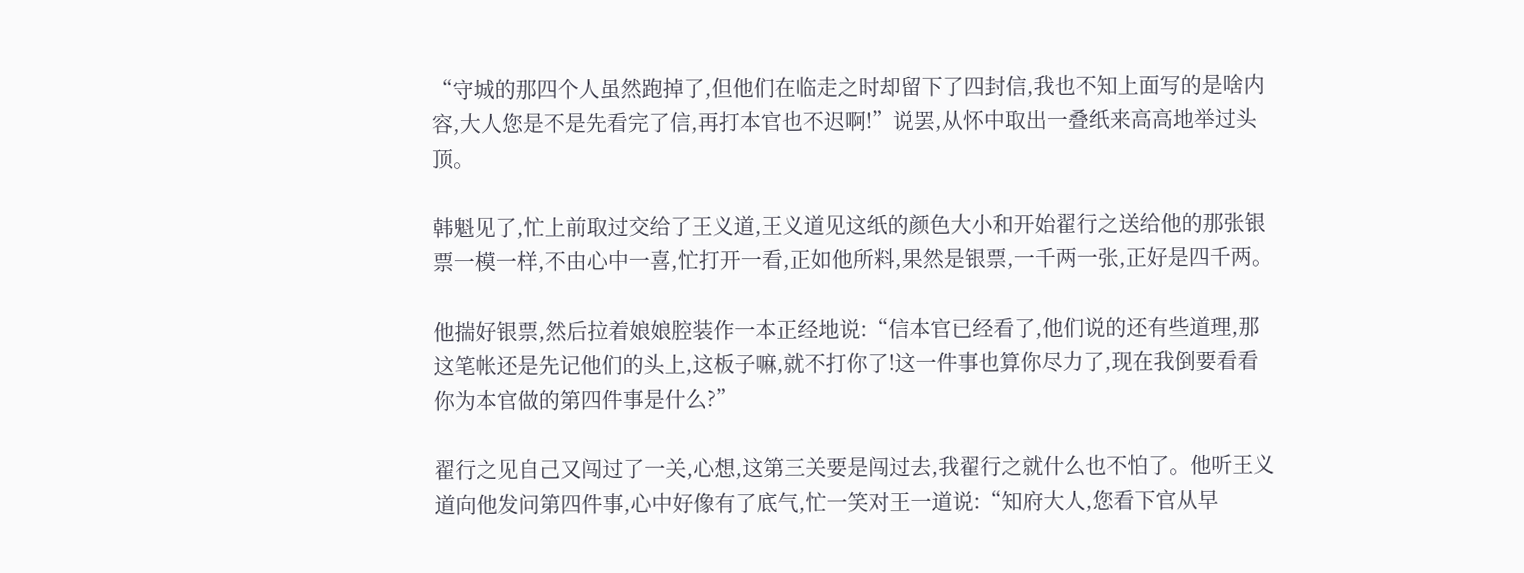“守城的那四个人虽然跑掉了,但他们在临走之时却留下了四封信,我也不知上面写的是啥内容,大人您是不是先看完了信,再打本官也不迟啊!”说罢,从怀中取出一叠纸来高高地举过头顶。

韩魁见了,忙上前取过交给了王义道,王义道见这纸的颜色大小和开始翟行之送给他的那张银票一模一样,不由心中一喜,忙打开一看,正如他所料,果然是银票,一千两一张,正好是四千两。

他揣好银票,然后拉着娘娘腔装作一本正经地说:“信本官已经看了,他们说的还有些道理,那这笔帐还是先记他们的头上,这板子嘛,就不打你了!这一件事也算你尽力了,现在我倒要看看你为本官做的第四件事是什么?”

翟行之见自己又闯过了一关,心想,这第三关要是闯过去,我翟行之就什么也不怕了。他听王义道向他发问第四件事,心中好像有了底气,忙一笑对王一道说:“知府大人,您看下官从早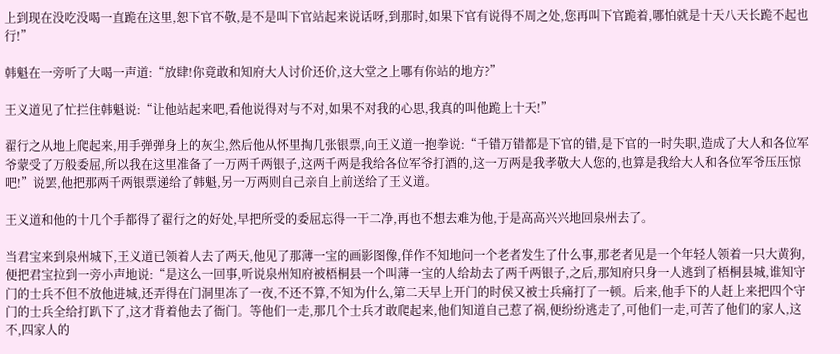上到现在没吃没喝一直跪在这里,恕下官不敬,是不是叫下官站起来说话呀,到那时,如果下官有说得不周之处,您再叫下官跪着,哪怕就是十天八天长跪不起也行!”

韩魁在一旁听了大喝一声道:“放肆!你竟敢和知府大人讨价还价,这大堂之上哪有你站的地方?”

王义道见了忙拦住韩魁说:“让他站起来吧,看他说得对与不对,如果不对我的心思,我真的叫他跪上十天!”

翟行之从地上爬起来,用手弹弹身上的灰尘,然后他从怀里掏几张银票,向王义道一抱拳说:“千错万错都是下官的错,是下官的一时失职,造成了大人和各位军爷蒙受了万般委屈,所以我在这里准备了一万两千两银子,这两千两是我给各位军爷打酒的,这一万两是我孝敬大人您的,也算是我给大人和各位军爷压压惊吧!”说罢,他把那两千两银票递给了韩魁,另一万两则自己亲自上前送给了王义道。

王义道和他的十几个手都得了翟行之的好处,早把所受的委屈忘得一干二净,再也不想去难为他,于是高高兴兴地回泉州去了。

当君宝来到泉州城下,王义道已领着人去了两天,他见了那薄一宝的画影图像,佯作不知地问一个老者发生了什么事,那老者见是一个年轻人领着一只大黄狗,便把君宝拉到一旁小声地说:“是这么一回事,听说泉州知府被梧桐县一个叫薄一宝的人给劫去了两千两银子,之后,那知府只身一人逃到了梧桐县城,谁知守门的士兵不但不放他进城,还弄得在门洞里冻了一夜,不还不算,不知为什么,第二天早上开门的时侯又被士兵痛打了一顿。后来,他手下的人赶上来把四个守门的士兵全给打趴下了,这才背着他去了衙门。等他们一走,那几个士兵才敢爬起来,他们知道自己惹了祸,便纷纷逃走了,可他们一走,可苦了他们的家人,这不,四家人的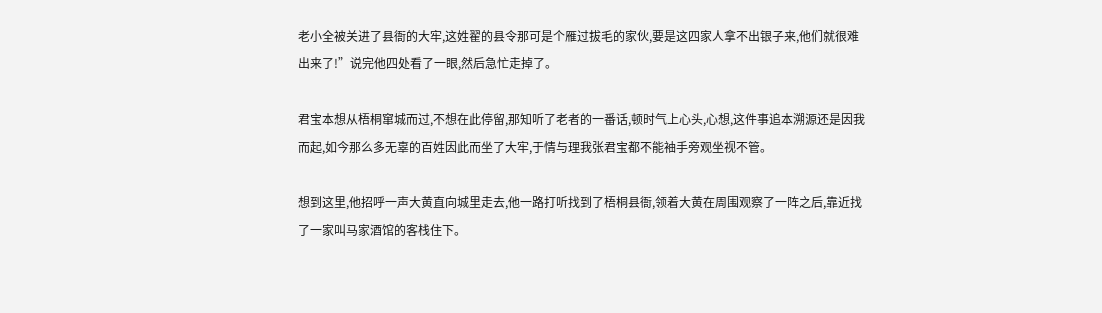老小全被关进了县衙的大牢,这姓翟的县令那可是个雁过拔毛的家伙,要是这四家人拿不出银子来,他们就很难出来了!”说完他四处看了一眼,然后急忙走掉了。

君宝本想从梧桐窜城而过,不想在此停留,那知听了老者的一番话,顿时气上心头,心想,这件事追本溯源还是因我而起,如今那么多无辜的百姓因此而坐了大牢,于情与理我张君宝都不能袖手旁观坐视不管。

想到这里,他招呼一声大黄直向城里走去,他一路打听找到了梧桐县衙,领着大黄在周围观察了一阵之后,靠近找了一家叫马家酒馆的客栈住下。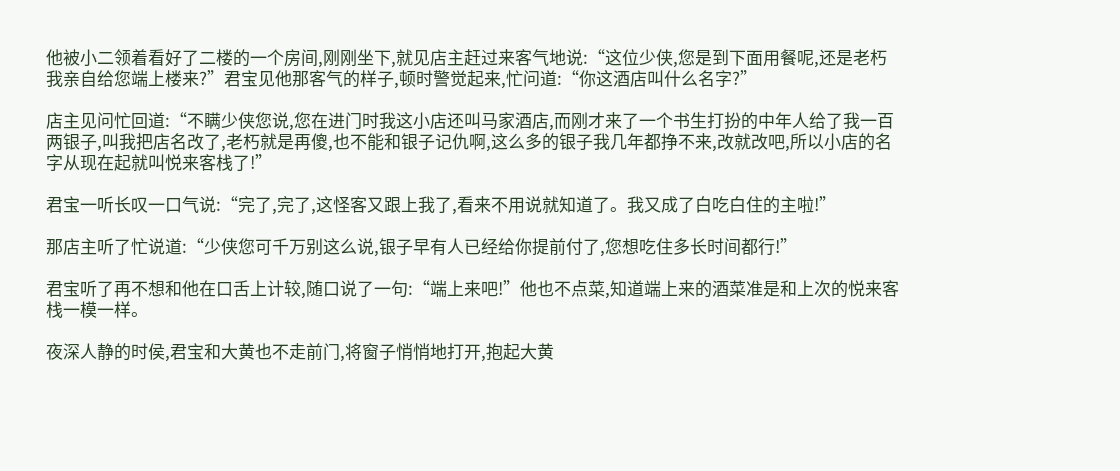他被小二领着看好了二楼的一个房间,刚刚坐下,就见店主赶过来客气地说:“这位少侠,您是到下面用餐呢,还是老朽我亲自给您端上楼来?”君宝见他那客气的样子,顿时警觉起来,忙问道:“你这酒店叫什么名字?”

店主见问忙回道:“不瞒少侠您说,您在进门时我这小店还叫马家酒店,而刚才来了一个书生打扮的中年人给了我一百两银子,叫我把店名改了,老朽就是再傻,也不能和银子记仇啊,这么多的银子我几年都挣不来,改就改吧,所以小店的名字从现在起就叫悦来客栈了!”

君宝一听长叹一口气说:“完了,完了,这怪客又跟上我了,看来不用说就知道了。我又成了白吃白住的主啦!”

那店主听了忙说道:“少侠您可千万别这么说,银子早有人已经给你提前付了,您想吃住多长时间都行!”

君宝听了再不想和他在口舌上计较,随口说了一句:“端上来吧!”他也不点菜,知道端上来的酒菜准是和上次的悦来客栈一模一样。

夜深人静的时侯,君宝和大黄也不走前门,将窗子悄悄地打开,抱起大黄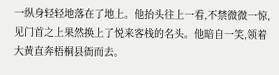一纵身轻轻地落在了地上。他抬头往上一看,不禁微微一惊,见门首之上果然换上了悦来客栈的名头。他暗自一笑,领着大黄直奔梧桐县衙而去。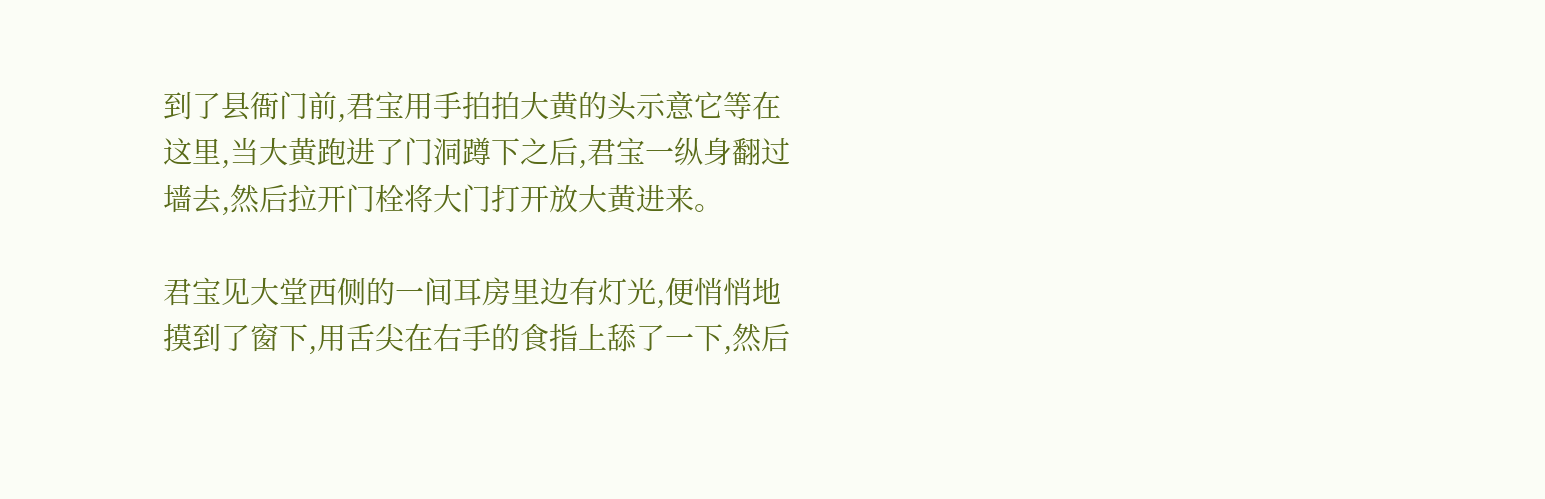到了县衙门前,君宝用手拍拍大黄的头示意它等在这里,当大黄跑进了门洞蹲下之后,君宝一纵身翻过墙去,然后拉开门栓将大门打开放大黄进来。

君宝见大堂西侧的一间耳房里边有灯光,便悄悄地摸到了窗下,用舌尖在右手的食指上舔了一下,然后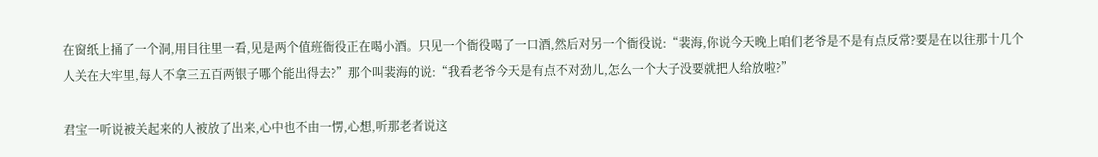在窗纸上捅了一个洞,用目往里一看,见是两个值班衙役正在喝小酒。只见一个衙役喝了一口酒,然后对另一个衙役说:“裴海,你说今天晚上咱们老爷是不是有点反常?要是在以往那十几个人关在大牢里,每人不拿三五百两银子哪个能出得去?”那个叫裴海的说:“我看老爷今天是有点不对劲儿,怎么一个大子没要就把人给放啦?”

君宝一听说被关起来的人被放了出来,心中也不由一愣,心想,听那老者说这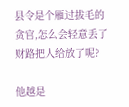县令是个雁过拔毛的贪官,怎么会轻意丢了财路把人给放了呢?

他越是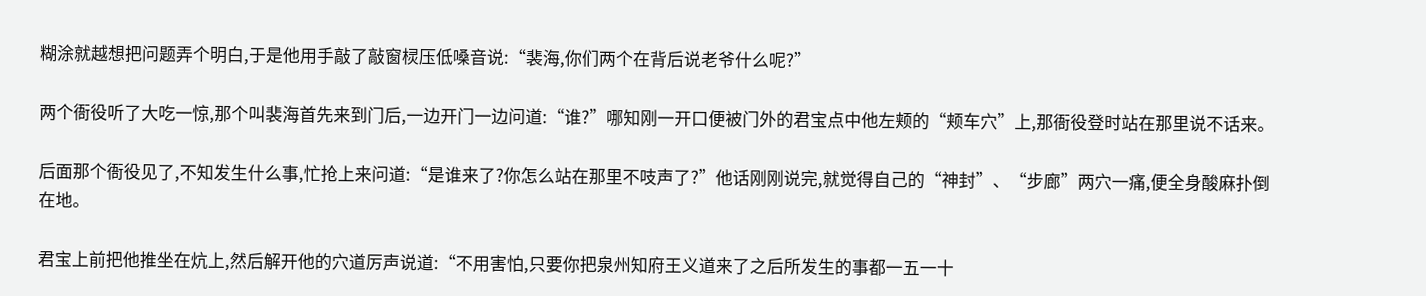糊涂就越想把问题弄个明白,于是他用手敲了敲窗棂压低嗓音说:“裴海,你们两个在背后说老爷什么呢?”

两个衙役听了大吃一惊,那个叫裴海首先来到门后,一边开门一边问道:“谁?”哪知刚一开口便被门外的君宝点中他左颊的“颊车穴”上,那衙役登时站在那里说不话来。

后面那个衙役见了,不知发生什么事,忙抢上来问道:“是谁来了?你怎么站在那里不吱声了?”他话刚刚说完,就觉得自己的“神封”、“步廊”两穴一痛,便全身酸麻扑倒在地。

君宝上前把他推坐在炕上,然后解开他的穴道厉声说道:“不用害怕,只要你把泉州知府王义道来了之后所发生的事都一五一十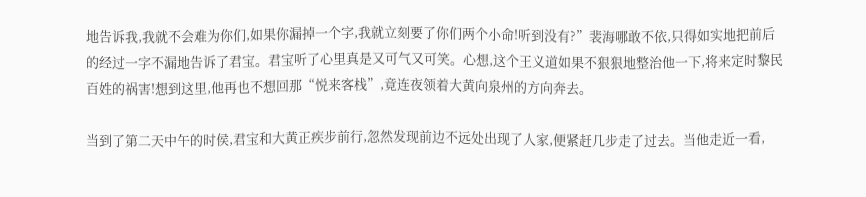地告诉我,我就不会难为你们,如果你漏掉一个字,我就立刻要了你们两个小命!听到没有?”裴海哪敢不依,只得如实地把前后的经过一字不漏地告诉了君宝。君宝听了心里真是又可气又可笑。心想,这个王义道如果不狠狠地整治他一下,将来定时黎民百姓的祸害!想到这里,他再也不想回那“悦来客栈”,竟连夜领着大黄向泉州的方向奔去。

当到了第二天中午的时侯,君宝和大黄正疾步前行,忽然发现前边不远处出现了人家,便紧赶几步走了过去。当他走近一看,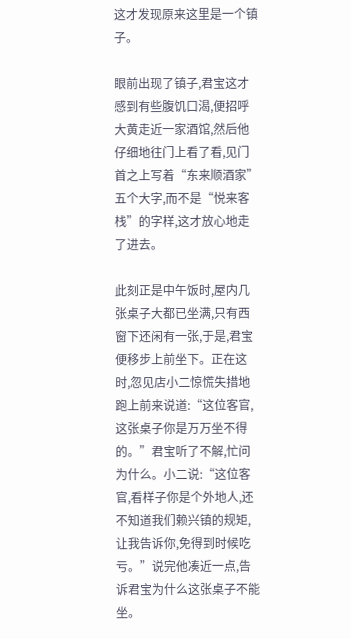这才发现原来这里是一个镇子。

眼前出现了镇子,君宝这才感到有些腹饥口渴,便招呼大黄走近一家酒馆,然后他仔细地往门上看了看,见门首之上写着“东来顺酒家”五个大字,而不是“悦来客栈”的字样,这才放心地走了进去。

此刻正是中午饭时,屋内几张桌子大都已坐满,只有西窗下还闲有一张,于是,君宝便移步上前坐下。正在这时,忽见店小二惊慌失措地跑上前来说道:“这位客官,这张桌子你是万万坐不得的。”君宝听了不解,忙问为什么。小二说:“这位客官,看样子你是个外地人,还不知道我们赖兴镇的规矩,让我告诉你,免得到时候吃亏。”说完他凑近一点,告诉君宝为什么这张桌子不能坐。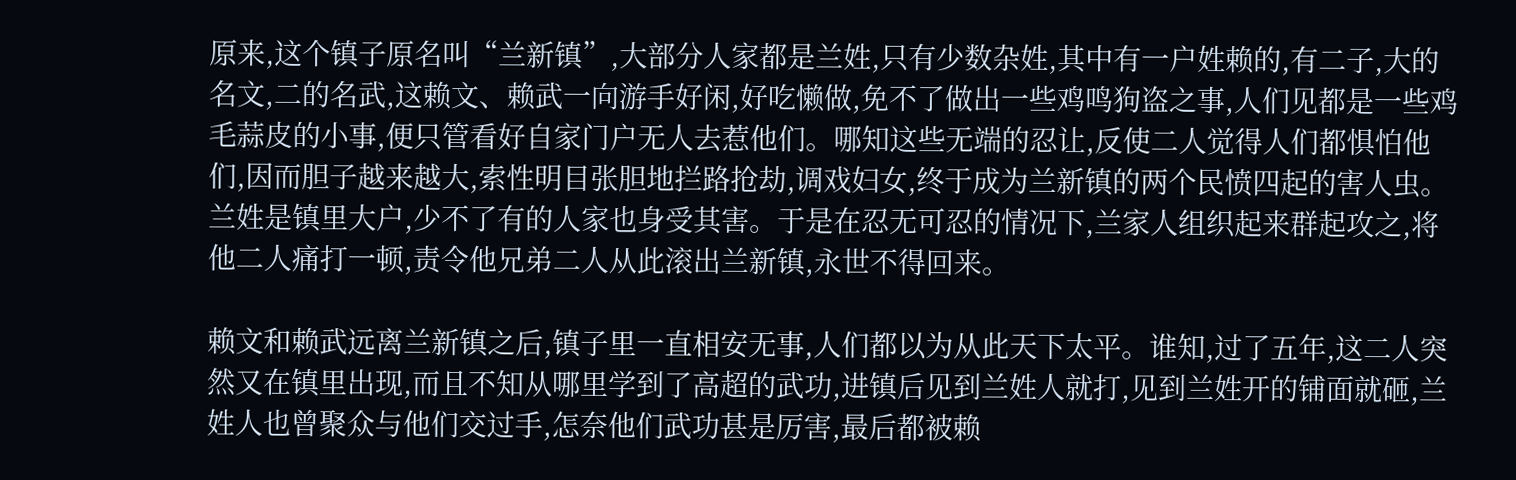原来,这个镇子原名叫“兰新镇”,大部分人家都是兰姓,只有少数杂姓,其中有一户姓赖的,有二子,大的名文,二的名武,这赖文、赖武一向游手好闲,好吃懒做,免不了做出一些鸡鸣狗盗之事,人们见都是一些鸡毛蒜皮的小事,便只管看好自家门户无人去惹他们。哪知这些无端的忍让,反使二人觉得人们都惧怕他们,因而胆子越来越大,索性明目张胆地拦路抢劫,调戏妇女,终于成为兰新镇的两个民愤四起的害人虫。兰姓是镇里大户,少不了有的人家也身受其害。于是在忍无可忍的情况下,兰家人组织起来群起攻之,将他二人痛打一顿,责令他兄弟二人从此滚出兰新镇,永世不得回来。

赖文和赖武远离兰新镇之后,镇子里一直相安无事,人们都以为从此天下太平。谁知,过了五年,这二人突然又在镇里出现,而且不知从哪里学到了高超的武功,进镇后见到兰姓人就打,见到兰姓开的铺面就砸,兰姓人也曾聚众与他们交过手,怎奈他们武功甚是厉害,最后都被赖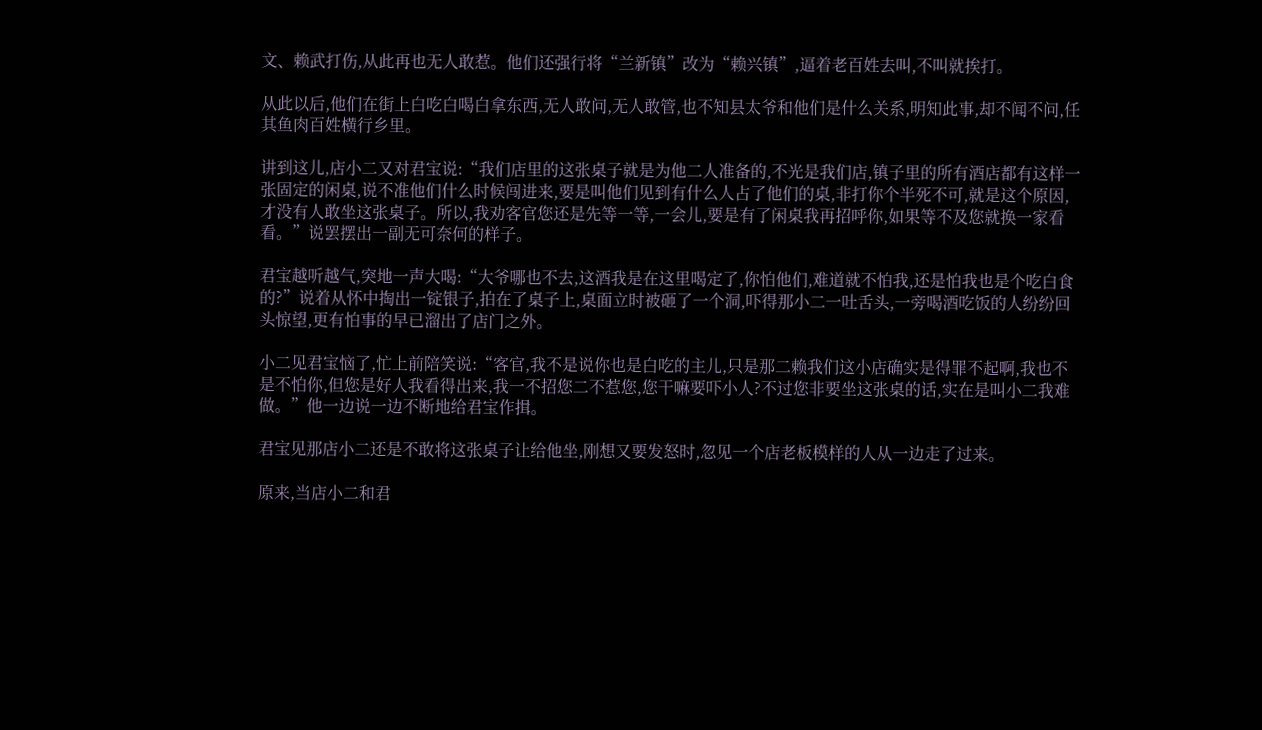文、赖武打伤,从此再也无人敢惹。他们还强行将“兰新镇”改为“赖兴镇”,逼着老百姓去叫,不叫就挨打。

从此以后,他们在街上白吃白喝白拿东西,无人敢问,无人敢管,也不知县太爷和他们是什么关系,明知此事,却不闻不问,任其鱼肉百姓横行乡里。

讲到这儿,店小二又对君宝说:“我们店里的这张桌子就是为他二人准备的,不光是我们店,镇子里的所有酒店都有这样一张固定的闲桌,说不准他们什么时候闯进来,要是叫他们见到有什么人占了他们的桌,非打你个半死不可,就是这个原因,才没有人敢坐这张桌子。所以,我劝客官您还是先等一等,一会儿,要是有了闲桌我再招呼你,如果等不及您就换一家看看。”说罢摆出一副无可奈何的样子。

君宝越听越气,突地一声大喝:“大爷哪也不去,这酒我是在这里喝定了,你怕他们,难道就不怕我,还是怕我也是个吃白食的?”说着从怀中掏出一锭银子,拍在了桌子上,桌面立时被砸了一个洞,吓得那小二一吐舌头,一旁喝酒吃饭的人纷纷回头惊望,更有怕事的早已溜出了店门之外。

小二见君宝恼了,忙上前陪笑说:“客官,我不是说你也是白吃的主儿,只是那二赖我们这小店确实是得罪不起啊,我也不是不怕你,但您是好人我看得出来,我一不招您二不惹您,您干嘛要吓小人?不过您非要坐这张桌的话,实在是叫小二我难做。”他一边说一边不断地给君宝作揖。

君宝见那店小二还是不敢将这张桌子让给他坐,刚想又要发怒时,忽见一个店老板模样的人从一边走了过来。

原来,当店小二和君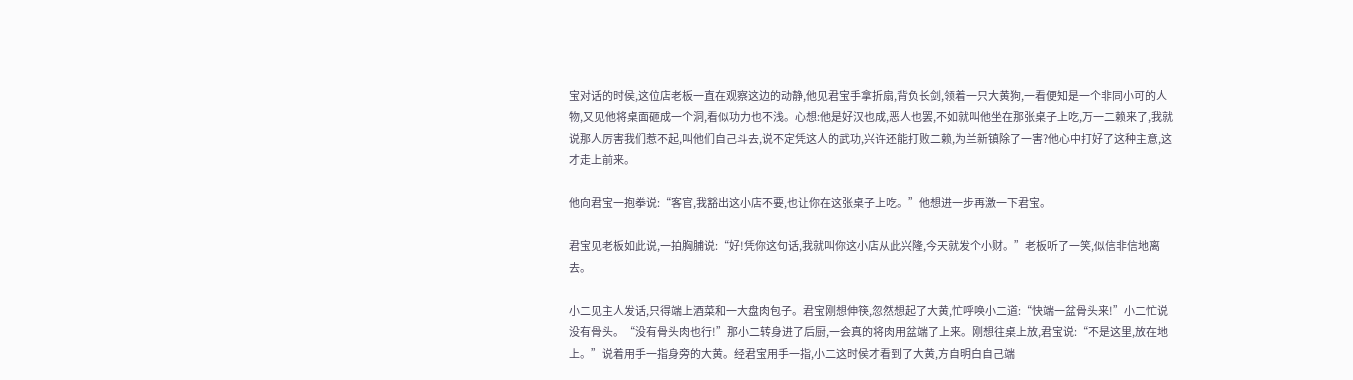宝对话的时侯,这位店老板一直在观察这边的动静,他见君宝手拿折扇,背负长剑,领着一只大黄狗,一看便知是一个非同小可的人物,又见他将桌面砸成一个洞,看似功力也不浅。心想:他是好汉也成,恶人也罢,不如就叫他坐在那张桌子上吃,万一二赖来了,我就说那人厉害我们惹不起,叫他们自己斗去,说不定凭这人的武功,兴许还能打败二赖,为兰新镇除了一害?他心中打好了这种主意,这才走上前来。

他向君宝一抱拳说:“客官,我豁出这小店不要,也让你在这张桌子上吃。”他想进一步再激一下君宝。

君宝见老板如此说,一拍胸脯说:“好!凭你这句话,我就叫你这小店从此兴隆,今天就发个小财。”老板听了一笑,似信非信地离去。

小二见主人发话,只得端上酒菜和一大盘肉包子。君宝刚想伸筷,忽然想起了大黄,忙呼唤小二道:“快端一盆骨头来!”小二忙说没有骨头。“没有骨头肉也行!”那小二转身进了后厨,一会真的将肉用盆端了上来。刚想往桌上放,君宝说:“不是这里,放在地上。”说着用手一指身旁的大黄。经君宝用手一指,小二这时侯才看到了大黄,方自明白自己端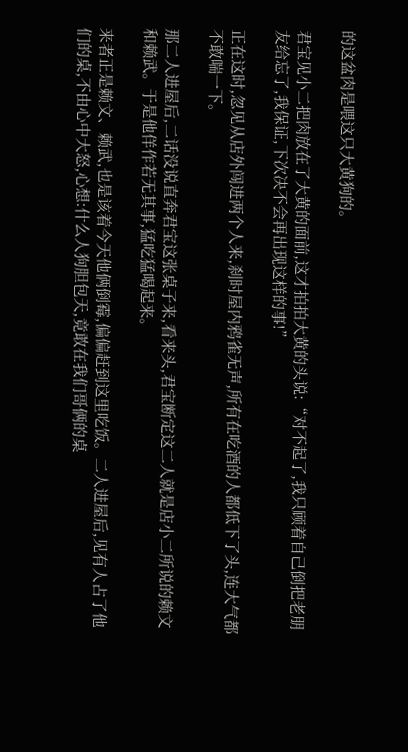的这盆肉是喂这只大黄狗的。

君宝见小二把肉放在了大黄的面前,这才拍拍大黄的头说:“对不起了,我只顾着自己倒把老朋友给忘了,我保证,下次决不会再出现这样的事!”

正在这时,忽见从店外闯进两个人来,刹时屋内鸦雀无声,所有在吃酒的人都低下了头,连大气都不敢喘一下。

那二人进屋后,二话没说直奔君宝这张桌子来,看来头,君宝断定这二人就是店小二所说的赖文和赖武。于是他佯作若无其事,猛吃猛喝起来。

来者正是赖文、赖武,也是该着今天他俩倒霉,偏偏赶到这里吃饭。二人进屋后,见有人占了他们的桌,不由心中大怒,心想:什么人狗胆包天,竟敢在我们哥俩的桌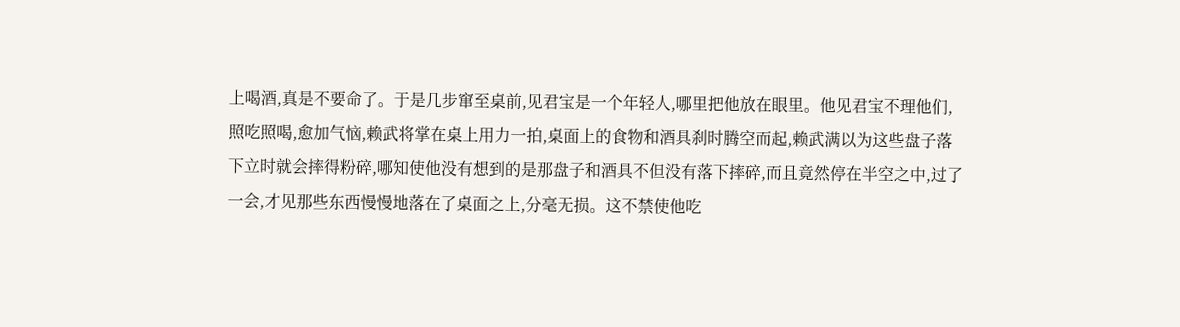上喝酒,真是不要命了。于是几步窜至桌前,见君宝是一个年轻人,哪里把他放在眼里。他见君宝不理他们,照吃照喝,愈加气恼,赖武将掌在桌上用力一拍,桌面上的食物和酒具刹时腾空而起,赖武满以为这些盘子落下立时就会摔得粉碎,哪知使他没有想到的是那盘子和酒具不但没有落下摔碎,而且竟然停在半空之中,过了一会,才见那些东西慢慢地落在了桌面之上,分毫无损。这不禁使他吃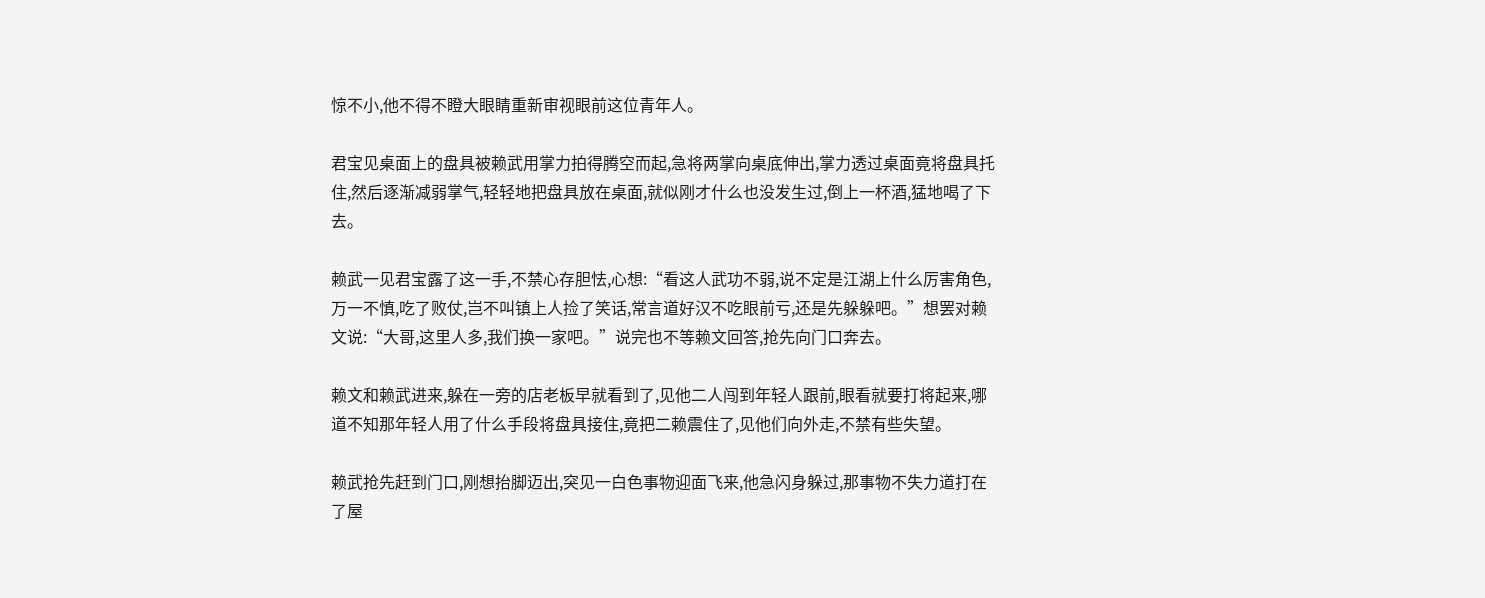惊不小,他不得不瞪大眼睛重新审视眼前这位青年人。

君宝见桌面上的盘具被赖武用掌力拍得腾空而起,急将两掌向桌底伸出,掌力透过桌面竟将盘具托住,然后逐渐减弱掌气,轻轻地把盘具放在桌面,就似刚才什么也没发生过,倒上一杯酒,猛地喝了下去。

赖武一见君宝露了这一手,不禁心存胆怯,心想:“看这人武功不弱,说不定是江湖上什么厉害角色,万一不慎,吃了败仗,岂不叫镇上人捡了笑话,常言道好汉不吃眼前亏,还是先躲躲吧。”想罢对赖文说:“大哥,这里人多,我们换一家吧。”说完也不等赖文回答,抢先向门口奔去。

赖文和赖武进来,躲在一旁的店老板早就看到了,见他二人闯到年轻人跟前,眼看就要打将起来,哪道不知那年轻人用了什么手段将盘具接住,竟把二赖震住了,见他们向外走,不禁有些失望。

赖武抢先赶到门口,刚想抬脚迈出,突见一白色事物迎面飞来,他急闪身躲过,那事物不失力道打在了屋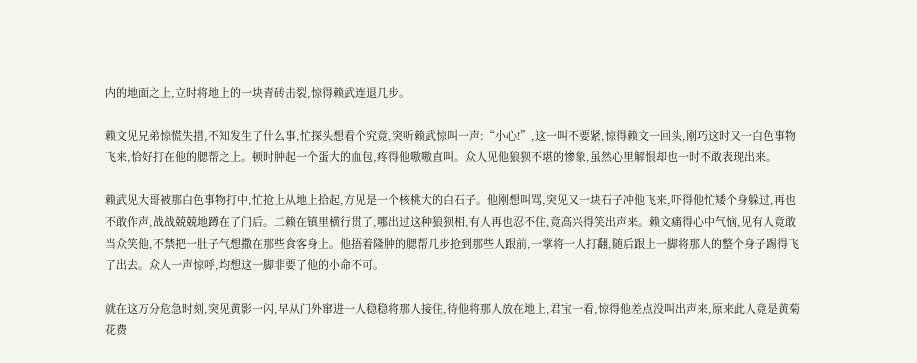内的地面之上,立时将地上的一块青砖击裂,惊得赖武连退几步。

赖文见兄弟惊慌失措,不知发生了什么事,忙探头想看个究竟,突听赖武惊叫一声:“小心!”,这一叫不要紧,惊得赖文一回头,刚巧这时又一白色事物飞来,恰好打在他的腮帮之上。顿时肿起一个蛋大的血包,疼得他嗷嗷直叫。众人见他狼狈不堪的惨象,虽然心里解恨却也一时不敢表现出来。

赖武见大哥被那白色事物打中,忙抢上从地上拾起,方见是一个核桃大的白石子。他刚想叫骂,突见又一块石子冲他飞来,吓得他忙矮个身躲过,再也不敢作声,战战兢兢地蹲在了门后。二赖在镇里横行贯了,哪出过这种狼狈相,有人再也忍不住,竟高兴得笑出声来。赖文痛得心中气恼,见有人竟敢当众笑他,不禁把一肚子气想撒在那些食客身上。他捂着隆肿的腮帮几步抢到那些人跟前,一掌将一人打翻,随后跟上一脚将那人的整个身子踢得飞了出去。众人一声惊呼,均想这一脚非要了他的小命不可。

就在这万分危急时刻,突见黄影一闪,早从门外窜进一人稳稳将那人接住,待他将那人放在地上,君宝一看,惊得他差点没叫出声来,原来此人竟是黄菊花费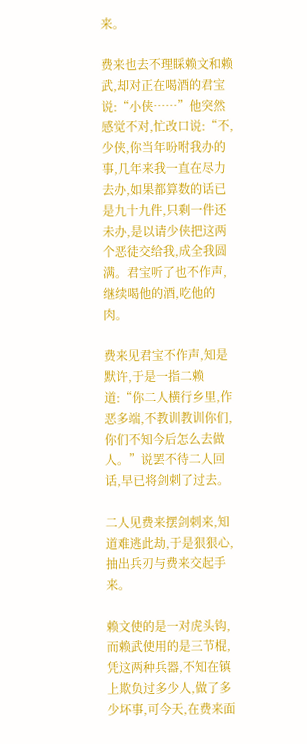来。

费来也去不理睬赖文和赖武,却对正在喝酒的君宝说:“小侠……”他突然感觉不对,忙改口说:“不,少侠,你当年吩咐我办的事,几年来我一直在尽力去办,如果都算数的话已是九十九件,只剩一件还未办,是以请少侠把这两个恶徒交给我,成全我圆满。君宝听了也不作声,继续喝他的酒,吃他的肉。

费来见君宝不作声,知是默许,于是一指二赖道:“你二人横行乡里,作恶多端,不教训教训你们,你们不知今后怎么去做人。”说罢不待二人回话,早已将剑刺了过去。

二人见费来摆剑刺来,知道难逃此劫,于是狠狠心,抽出兵刃与费来交起手来。

赖文使的是一对虎头钩,而赖武使用的是三节棍,凭这两种兵器,不知在镇上欺负过多少人,做了多少坏事,可今天,在费来面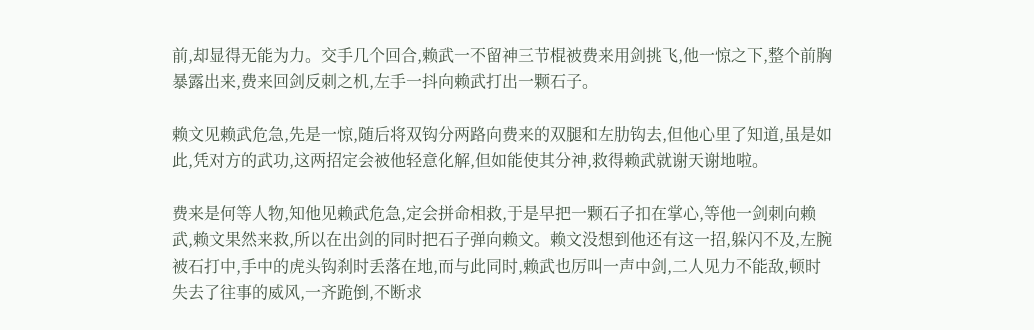前,却显得无能为力。交手几个回合,赖武一不留神三节棍被费来用剑挑飞,他一惊之下,整个前胸暴露出来,费来回剑反刺之机,左手一抖向赖武打出一颗石子。

赖文见赖武危急,先是一惊,随后将双钩分两路向费来的双腿和左肋钩去,但他心里了知道,虽是如此,凭对方的武功,这两招定会被他轻意化解,但如能使其分神,救得赖武就谢天谢地啦。

费来是何等人物,知他见赖武危急,定会拼命相救,于是早把一颗石子扣在掌心,等他一剑刺向赖武,赖文果然来救,所以在出剑的同时把石子弹向赖文。赖文没想到他还有这一招,躲闪不及,左腕被石打中,手中的虎头钩刹时丢落在地,而与此同时,赖武也厉叫一声中剑,二人见力不能敌,顿时失去了往事的威风,一齐跪倒,不断求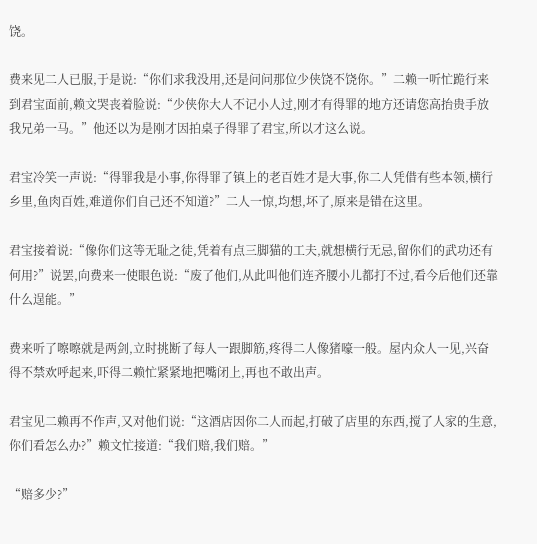饶。

费来见二人已服,于是说:“你们求我没用,还是问问那位少侠饶不饶你。”二赖一听忙跪行来到君宝面前,赖文哭丧着脸说:“少侠你大人不记小人过,刚才有得罪的地方还请您高抬贵手放我兄弟一马。”他还以为是刚才因拍桌子得罪了君宝,所以才这么说。

君宝冷笑一声说:“得罪我是小事,你得罪了镇上的老百姓才是大事,你二人凭借有些本领,横行乡里,鱼肉百姓,难道你们自己还不知道?”二人一惊,均想,坏了,原来是错在这里。

君宝接着说:“像你们这等无耻之徒,凭着有点三脚猫的工夫,就想横行无忌,留你们的武功还有何用?”说罢,向费来一使眼色说:“废了他们,从此叫他们连齐腰小儿都打不过,看今后他们还靠什么逞能。”

费来听了嚓嚓就是两剑,立时挑断了每人一跟脚筋,疼得二人像猪嚎一般。屋内众人一见,兴奋得不禁欢呼起来,吓得二赖忙紧紧地把嘴闭上,再也不敢出声。

君宝见二赖再不作声,又对他们说:“这酒店因你二人而起,打破了店里的东西,搅了人家的生意,你们看怎么办?”赖文忙接道:“我们赔,我们赔。”

“赔多少?”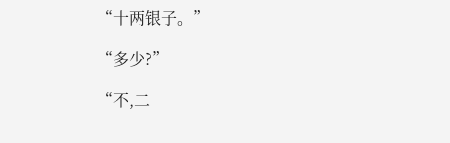“十两银子。”

“多少?”

“不,二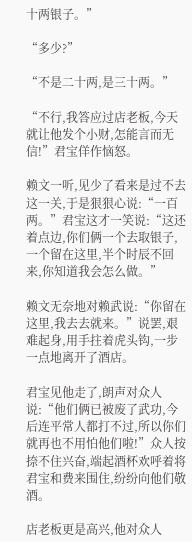十两银子。”

“多少?”

“不是二十两,是三十两。”

“不行,我答应过店老板,今天就让他发个小财,怎能言而无信!”君宝佯作恼怒。

赖文一听,见少了看来是过不去这一关,于是狠狠心说:“一百两。”君宝这才一笑说:“这还着点边,你们俩一个去取银子,一个留在这里,半个时辰不回来,你知道我会怎么做。”

赖文无奈地对赖武说:“你留在这里,我去去就来。”说罢,艰难起身,用手拄着虎头钩,一步一点地离开了酒店。

君宝见他走了,朗声对众人说:“他们俩已被废了武功,今后连平常人都打不过,所以你们就再也不用怕他们啦!”众人按捺不住兴奋,端起酒杯欢呼着将君宝和费来围住,纷纷向他们敬酒。

店老板更是高兴,他对众人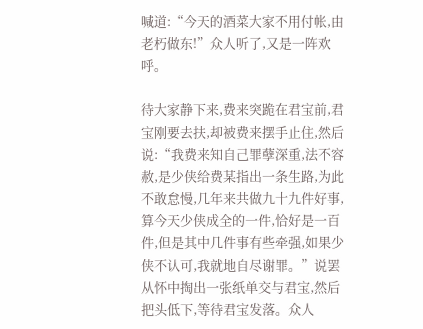喊道:“今天的酒菜大家不用付帐,由老朽做东!”众人听了,又是一阵欢呼。

待大家静下来,费来突跪在君宝前,君宝刚要去扶,却被费来摆手止住,然后说:“我费来知自己罪孽深重,法不容赦,是少侠给费某指出一条生路,为此不敢怠慢,几年来共做九十九件好事,算今天少侠成全的一件,恰好是一百件,但是其中几件事有些牵强,如果少侠不认可,我就地自尽谢罪。”说罢从怀中掏出一张纸单交与君宝,然后把头低下,等待君宝发落。众人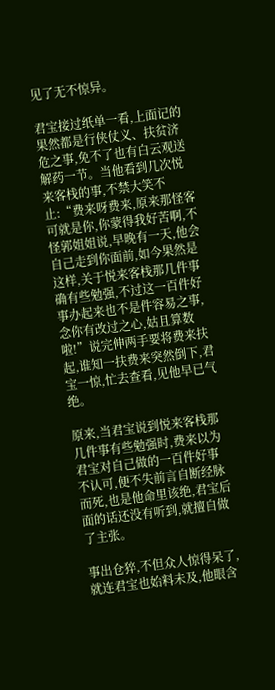见了无不惊异。

君宝接过纸单一看,上面记的果然都是行侠仗义、扶贫济危之事,免不了也有白云观送解药一节。当他看到几次悦来客栈的事,不禁大笑不止:“费来呀费来,原来那怪客可就是你,你蒙得我好苦啊,不怪郭姐姐说,早晚有一天,他会自己走到你面前,如今果然是这样,关于悦来客栈那几件事确有些勉强,不过这一百件好事办起来也不是件容易之事,念你有改过之心,姑且算数啦!”说完伸两手要将费来扶起,谁知一扶费来突然倒下,君宝一惊,忙去查看,见他早已气绝。

原来,当君宝说到悦来客栈那几件事有些勉强时,费来以为君宝对自己做的一百件好事不认可,便不失前言自断经脉而死,也是他命里该绝,君宝后面的话还没有听到,就擅自做了主张。

事出仓猝,不但众人惊得呆了,就连君宝也始料未及,他眼含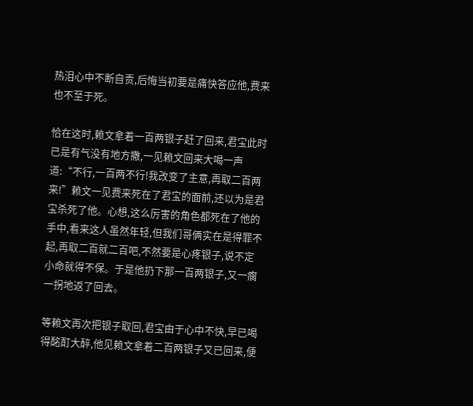热泪心中不断自责,后悔当初要是痛快答应他,费来也不至于死。

恰在这时,赖文拿着一百两银子赶了回来,君宝此时已是有气没有地方撒,一见赖文回来大喝一声道:“不行,一百两不行!我改变了主意,再取二百两来!”赖文一见费来死在了君宝的面前,还以为是君宝杀死了他。心想,这么厉害的角色都死在了他的手中,看来这人虽然年轻,但我们哥俩实在是得罪不起,再取二百就二百吧,不然要是心疼银子,说不定小命就得不保。于是他扔下那一百两银子,又一瘸一拐地返了回去。

等赖文再次把银子取回,君宝由于心中不快,早已喝得酩酊大醉,他见赖文拿着二百两银子又已回来,便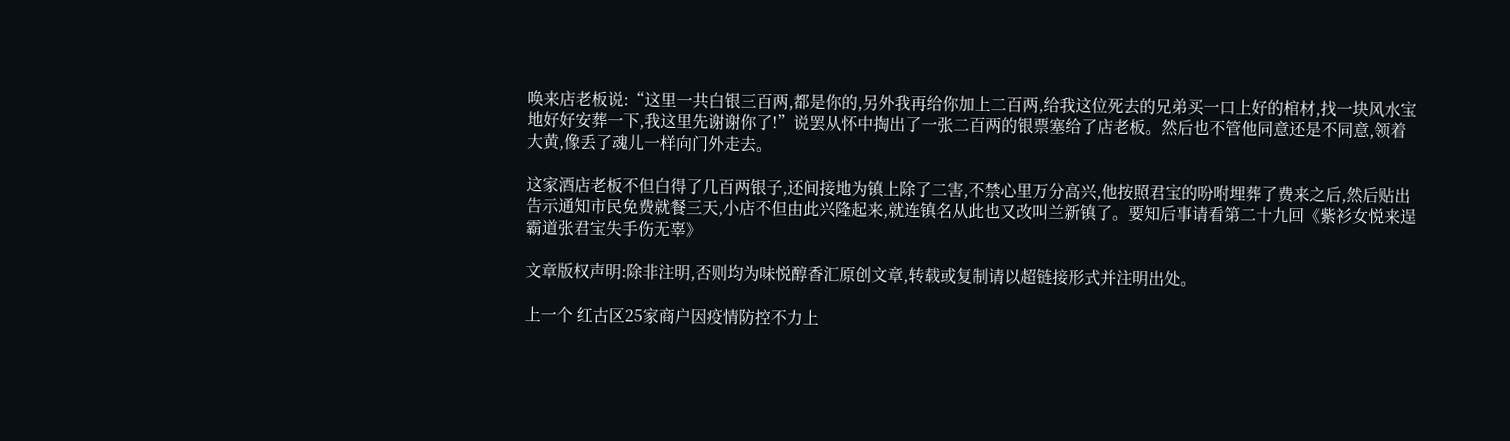唤来店老板说:“这里一共白银三百两,都是你的,另外我再给你加上二百两,给我这位死去的兄弟买一口上好的棺材,找一块风水宝地好好安葬一下,我这里先谢谢你了!”说罢从怀中掏出了一张二百两的银票塞给了店老板。然后也不管他同意还是不同意,领着大黄,像丢了魂儿一样向门外走去。

这家酒店老板不但白得了几百两银子,还间接地为镇上除了二害,不禁心里万分高兴,他按照君宝的吩咐埋葬了费来之后,然后贴出告示通知市民免费就餐三天,小店不但由此兴隆起来,就连镇名从此也又改叫兰新镇了。要知后事请看第二十九回《紫衫女悦来逞霸道张君宝失手伤无辜》

文章版权声明:除非注明,否则均为味悦醇香汇原创文章,转载或复制请以超链接形式并注明出处。

上一个 红古区25家商户因疫情防控不力上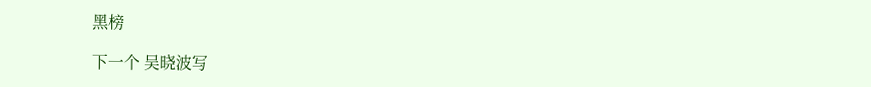黑榜

下一个 吴晓波写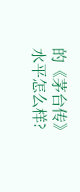的《茅台传》水平怎么样?